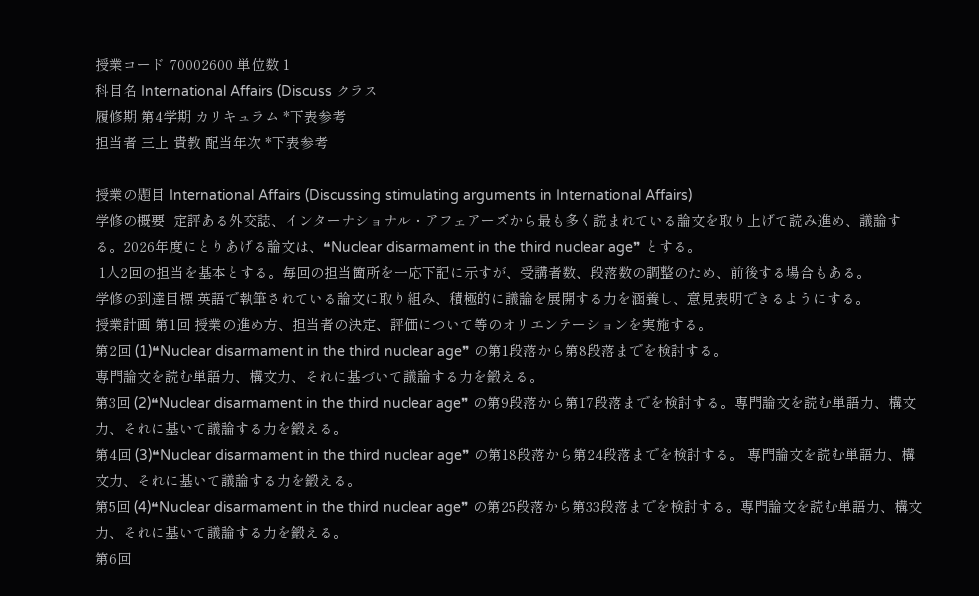授業コード 70002600 単位数 1
科目名 International Affairs (Discuss クラス
履修期 第4学期 カリキュラム *下表参考
担当者 三上 貴教 配当年次 *下表参考

授業の題目 International Affairs (Discussing stimulating arguments in International Affairs)
学修の概要  定評ある外交誌、インターナショナル・アフェアーズから最も多く読まれている論文を取り上げて読み進め、議論する。2026年度にとりあげる論文は、❝Nuclear disarmament in the third nuclear age❞ とする。
 1人2回の担当を基本とする。毎回の担当箇所を一応下記に示すが、受講者数、段落数の調整のため、前後する場合もある。
学修の到達目標 英語で執筆されている論文に取り組み、積極的に議論を展開する力を涵養し、意見表明できるようにする。
授業計画 第1回 授業の進め方、担当者の決定、評価について等のオリエンテーションを実施する。
第2回 (1)❝Nuclear disarmament in the third nuclear age❞ の第1段落から第8段落までを検討する。
専門論文を読む単語力、構文力、それに基づいて議論する力を鍛える。
第3回 (2)❝Nuclear disarmament in the third nuclear age❞ の第9段落から第17段落までを検討する。専門論文を読む単語力、構文力、それに基いて議論する力を鍛える。
第4回 (3)❝Nuclear disarmament in the third nuclear age❞ の第18段落から第24段落までを検討する。 専門論文を読む単語力、構文力、それに基いて議論する力を鍛える。
第5回 (4)❝Nuclear disarmament in the third nuclear age❞ の第25段落から第33段落までを検討する。専門論文を読む単語力、構文力、それに基いて議論する力を鍛える。
第6回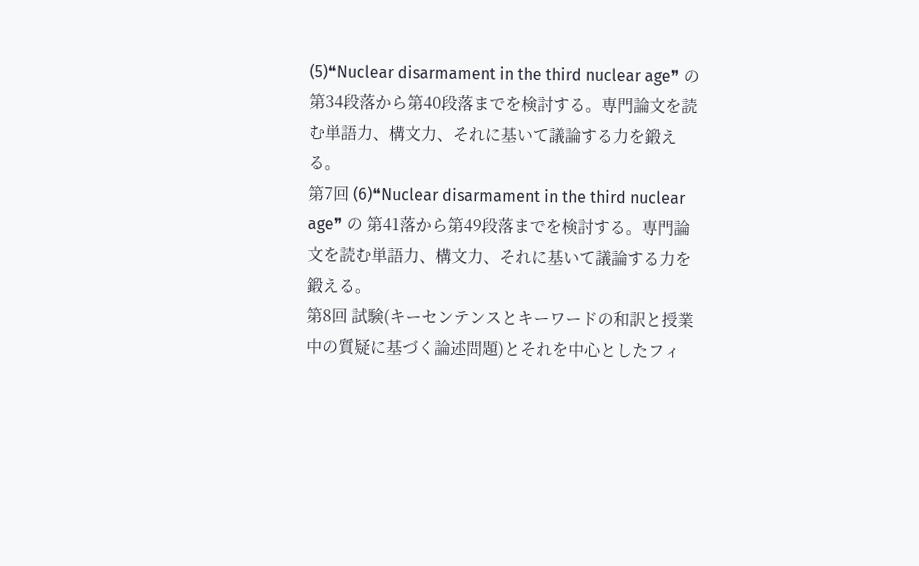(5)❝Nuclear disarmament in the third nuclear age❞ の 第34段落から第40段落までを検討する。専門論文を読む単語力、構文力、それに基いて議論する力を鍛える。
第7回 (6)❝Nuclear disarmament in the third nuclear age❞ の 第41落から第49段落までを検討する。専門論文を読む単語力、構文力、それに基いて議論する力を鍛える。
第8回 試験(キーセンテンスとキーワードの和訳と授業中の質疑に基づく論述問題)とそれを中心としたフィ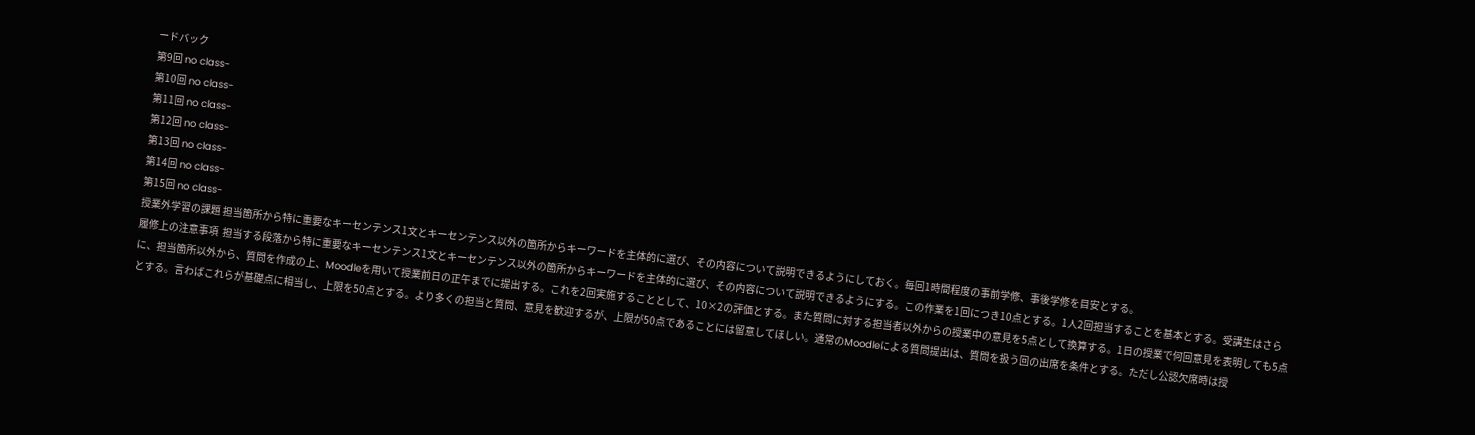ードバック
第9回 no class-
第10回 no class-
第11回 no class-
第12回 no class-
第13回 no class-
第14回 no class-
第15回 no class-
授業外学習の課題 担当箇所から特に重要なキーセンテンス1文とキーセンテンス以外の箇所からキーワードを主体的に選び、その内容について説明できるようにしておく。毎回1時間程度の事前学修、事後学修を目安とする。
履修上の注意事項  担当する段落から特に重要なキーセンテンス1文とキーセンテンス以外の箇所からキーワードを主体的に選び、その内容について説明できるようにする。この作業を1回につき10点とする。1人2回担当することを基本とする。受講生はさらに、担当箇所以外から、質問を作成の上、Moodleを用いて授業前日の正午までに提出する。これを2回実施することとして、10×2の評価とする。また質問に対する担当者以外からの授業中の意見を5点として換算する。1日の授業で何回意見を表明しても5点とする。言わばこれらが基礎点に相当し、上限を50点とする。より多くの担当と質問、意見を歓迎するが、上限が50点であることには留意してほしい。通常のMoodleによる質問提出は、質問を扱う回の出席を条件とする。ただし公認欠席時は授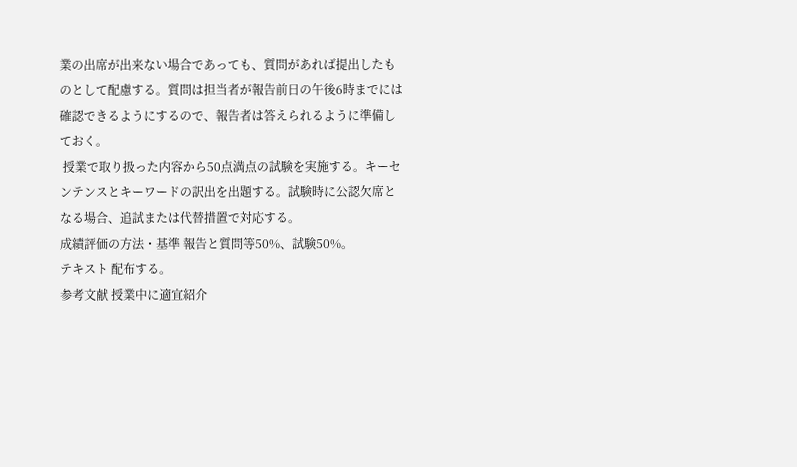業の出席が出来ない場合であっても、質問があれば提出したものとして配慮する。質問は担当者が報告前日の午後6時までには確認できるようにするので、報告者は答えられるように準備しておく。
 授業で取り扱った内容から50点満点の試験を実施する。キーセンテンスとキーワードの訳出を出題する。試験時に公認欠席となる場合、追試または代替措置で対応する。
成績評価の方法・基準 報告と質問等50%、試験50%。
テキスト 配布する。
参考文献 授業中に適宜紹介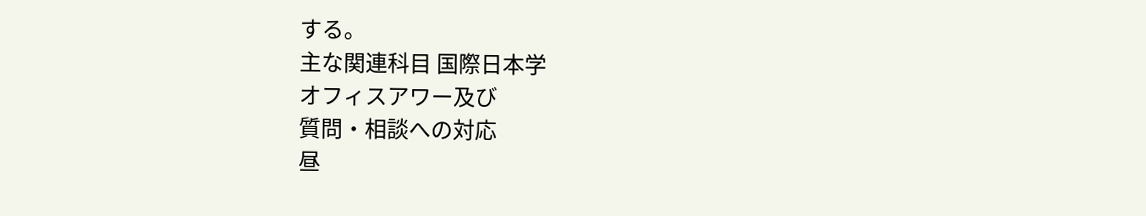する。
主な関連科目 国際日本学
オフィスアワー及び
質問・相談への対応
昼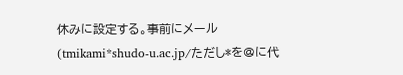休みに設定する。事前にメール(tmikami*shudo-u.ac.jp/ただし*を@に代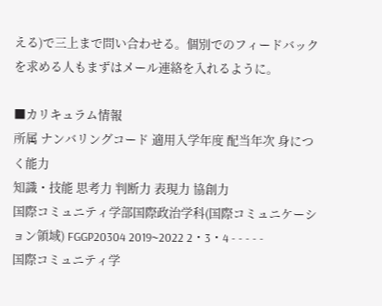える)で三上まで問い合わせる。個別でのフィードバックを求める人もまずはメール連絡を入れるように。

■カリキュラム情報
所属 ナンバリングコード 適用入学年度 配当年次 身につく能力
知識・技能 思考力 判断力 表現力 協創力
国際コミュニティ学部国際政治学科(国際コミュニケーション領域) FGGP20304 2019~2022 2・3・4 - - - - -
国際コミュニティ学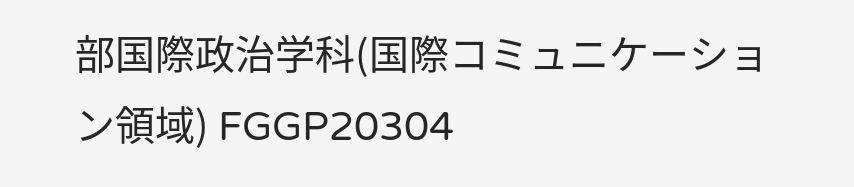部国際政治学科(国際コミュニケーション領域) FGGP20304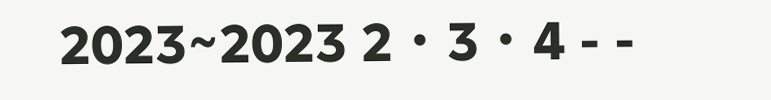2023~2023 2・3・4 - -